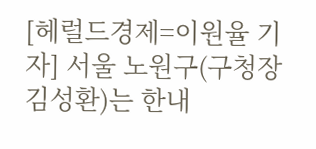[헤럴드경제=이원율 기자] 서울 노원구(구청장 김성환)는 한내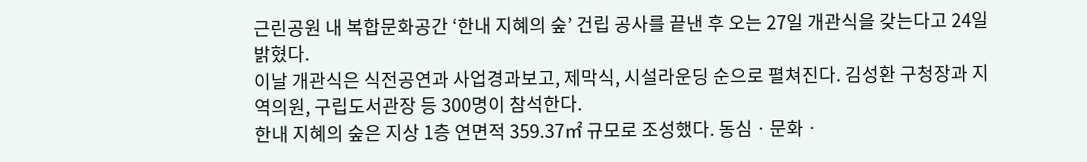근린공원 내 복합문화공간 ‘한내 지혜의 숲’ 건립 공사를 끝낸 후 오는 27일 개관식을 갖는다고 24일 밝혔다.
이날 개관식은 식전공연과 사업경과보고, 제막식, 시설라운딩 순으로 펼쳐진다. 김성환 구청장과 지역의원, 구립도서관장 등 300명이 참석한다.
한내 지혜의 숲은 지상 1층 연면적 359.37㎡ 규모로 조성했다. 동심ㆍ문화ㆍ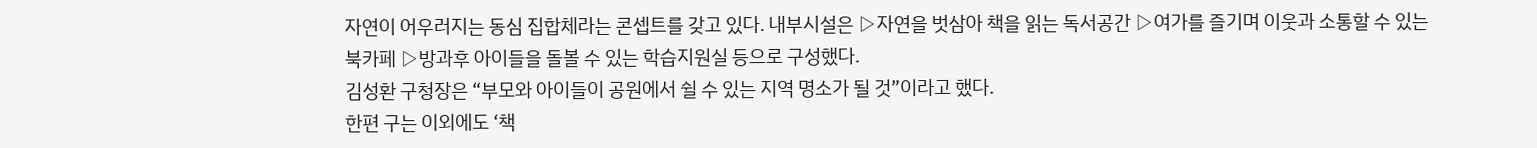자연이 어우러지는 동심 집합체라는 콘셉트를 갖고 있다. 내부시설은 ▷자연을 벗삼아 책을 읽는 독서공간 ▷여가를 즐기며 이웃과 소통할 수 있는 북카페 ▷방과후 아이들을 돌볼 수 있는 학습지원실 등으로 구성했다.
김성환 구청장은 “부모와 아이들이 공원에서 쉴 수 있는 지역 명소가 될 것”이라고 했다.
한편 구는 이외에도 ‘책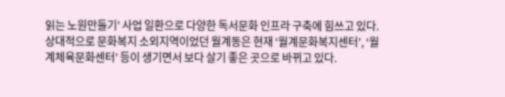읽는 노원만들기’ 사업 일환으로 다양한 독서문화 인프라 구축에 힘쓰고 있다. 상대적으로 문화복지 소외지역이었던 월계동은 현재 ‘월계문화복지센터’, ‘월계체육문화센터’ 등이 생기면서 보다 살기 좋은 곳으로 바뀌고 있다.